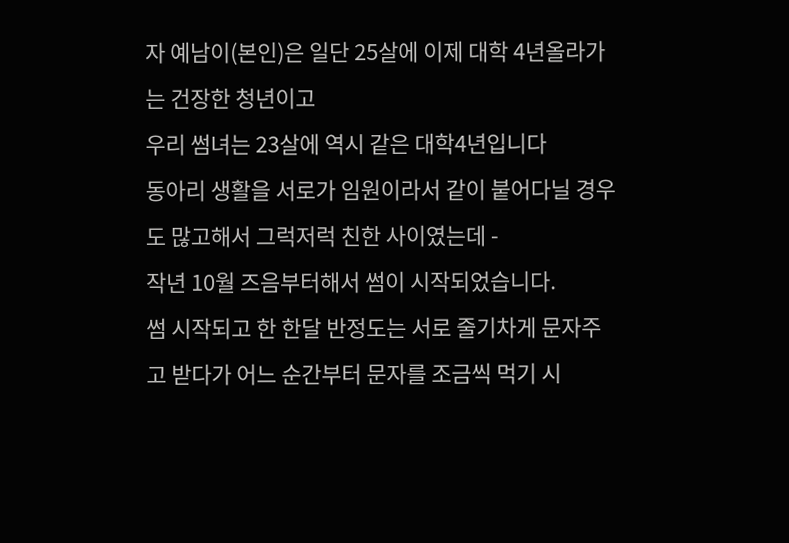자 예남이(본인)은 일단 25살에 이제 대학 4년올라가는 건장한 청년이고
우리 썸녀는 23살에 역시 같은 대학4년입니다
동아리 생활을 서로가 임원이라서 같이 붙어다닐 경우도 많고해서 그럭저럭 친한 사이였는데 -
작년 10월 즈음부터해서 썸이 시작되었습니다.
썸 시작되고 한 한달 반정도는 서로 줄기차게 문자주고 받다가 어느 순간부터 문자를 조금씩 먹기 시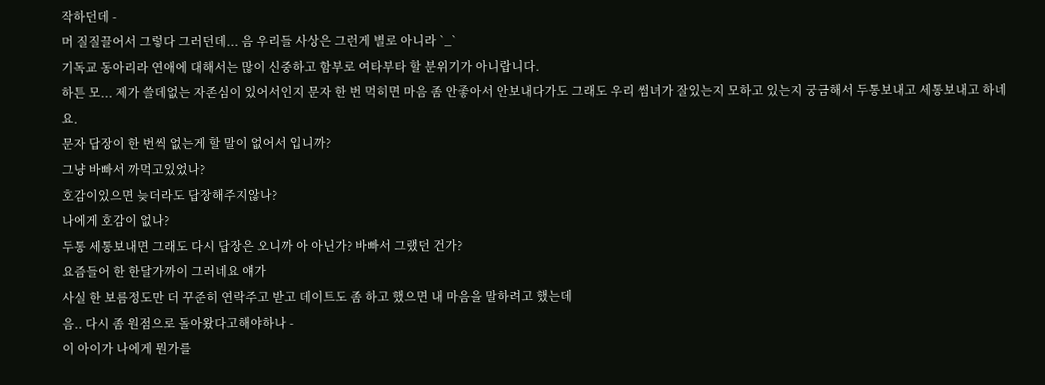작하던데 -
머 질질끌어서 그렇다 그러던데... 음 우리들 사상은 그런게 별로 아니라 `_`
기독교 동아리라 연애에 대해서는 많이 신중하고 함부로 여타부타 할 분위기가 아니랍니다.
하튼 모... 제가 쓸데없는 자존심이 있어서인지 문자 한 번 먹히면 마음 좀 안좋아서 안보내다가도 그래도 우리 썸녀가 잘있는지 모하고 있는지 궁금해서 두통보내고 세통보내고 하네요.
문자 답장이 한 번씩 없는게 할 말이 없어서 입니까?
그냥 바빠서 까먹고있었나?
호감이있으면 늦더라도 답장해주지않나?
나에게 호감이 없나?
두통 세통보내면 그래도 다시 답장은 오니까 아 아닌가? 바빠서 그랬던 건가?
요즘들어 한 한달가까이 그러네요 얘가
사실 한 보름정도만 더 꾸준히 연락주고 받고 데이트도 좀 하고 했으면 내 마음을 말하려고 했는데
음.. 다시 좀 원점으로 돌아왔다고해야하나 -
이 아이가 나에게 뭔가를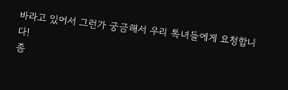바라고 있어서 그런가 궁금해서 우리 톡녀들에게 요청합니다!
좀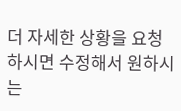더 자세한 상황을 요청하시면 수정해서 원하시는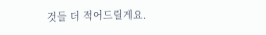것들 더 적어드릴게요.